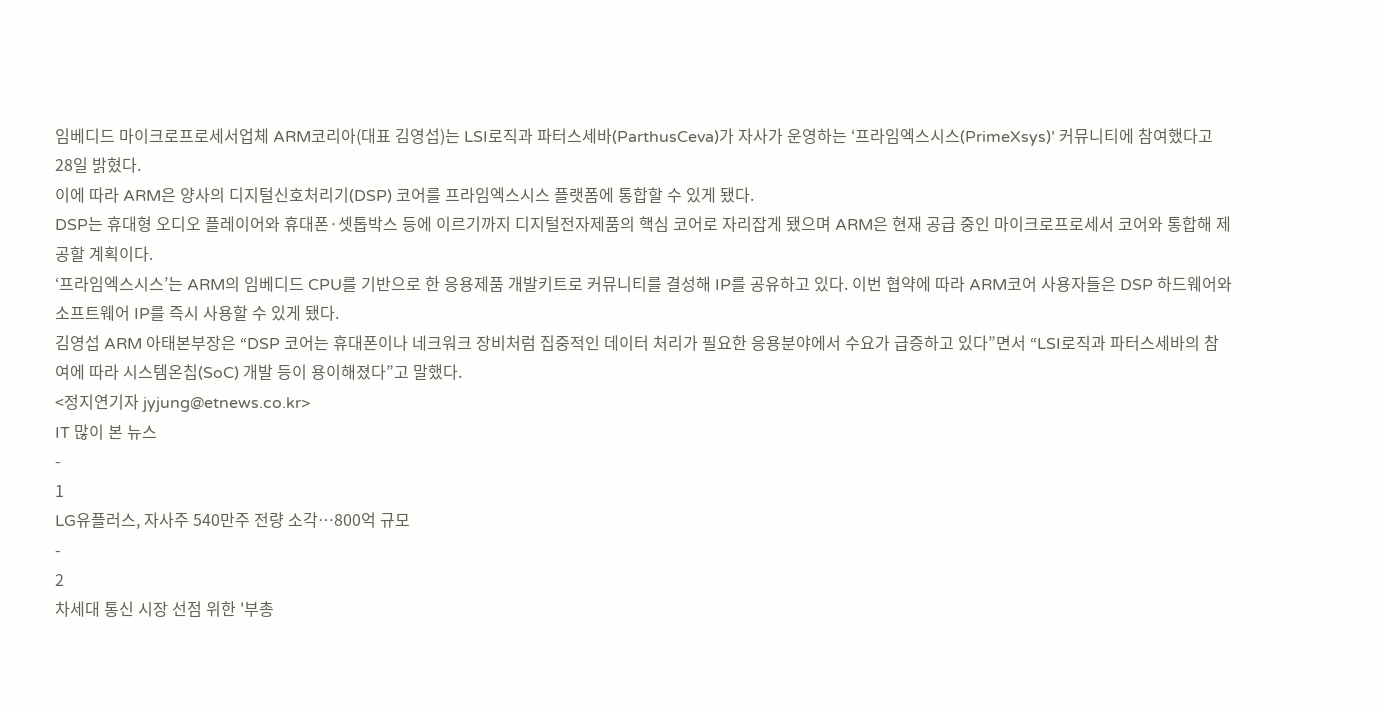임베디드 마이크로프로세서업체 ARM코리아(대표 김영섭)는 LSI로직과 파터스세바(ParthusCeva)가 자사가 운영하는 ‘프라임엑스시스(PrimeXsys)’ 커뮤니티에 참여했다고 28일 밝혔다.
이에 따라 ARM은 양사의 디지털신호처리기(DSP) 코어를 프라임엑스시스 플랫폼에 통합할 수 있게 됐다.
DSP는 휴대형 오디오 플레이어와 휴대폰·셋톱박스 등에 이르기까지 디지털전자제품의 핵심 코어로 자리잡게 됐으며 ARM은 현재 공급 중인 마이크로프로세서 코어와 통합해 제공할 계획이다.
‘프라임엑스시스’는 ARM의 임베디드 CPU를 기반으로 한 응용제품 개발키트로 커뮤니티를 결성해 IP를 공유하고 있다. 이번 협약에 따라 ARM코어 사용자들은 DSP 하드웨어와 소프트웨어 IP를 즉시 사용할 수 있게 됐다.
김영섭 ARM 아태본부장은 “DSP 코어는 휴대폰이나 네크워크 장비처럼 집중적인 데이터 처리가 필요한 응용분야에서 수요가 급증하고 있다”면서 “LSI로직과 파터스세바의 참여에 따라 시스템온칩(SoC) 개발 등이 용이해졌다”고 말했다.
<정지연기자 jyjung@etnews.co.kr>
IT 많이 본 뉴스
-
1
LG유플러스, 자사주 540만주 전량 소각…800억 규모
-
2
차세대 통신 시장 선점 위한 '부총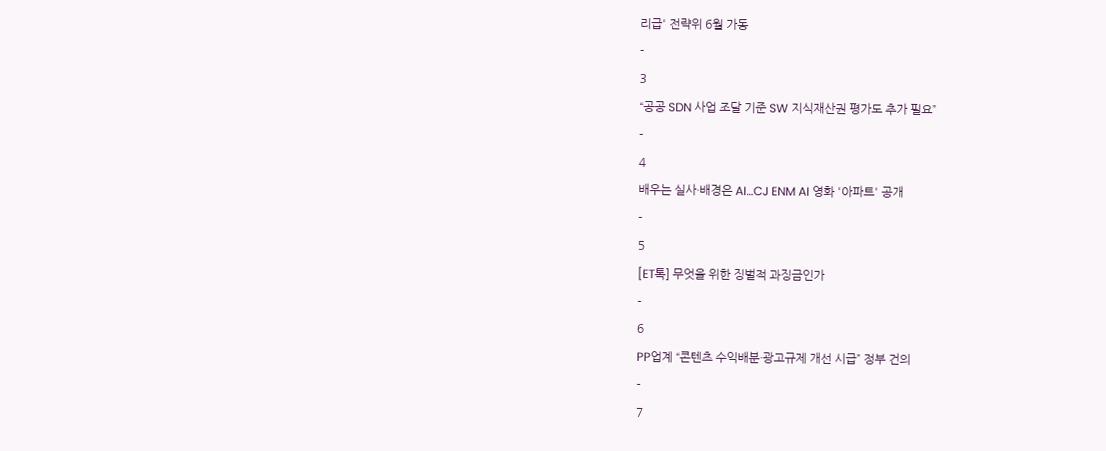리급' 전략위 6월 가동
-
3
“공공 SDN 사업 조달 기준 SW 지식재산권 평가도 추가 필요”
-
4
배우는 실사·배경은 AI…CJ ENM AI 영화 '아파트' 공개
-
5
[ET톡] 무엇을 위한 징벌적 과징금인가
-
6
PP업계 “콘텐츠 수익배분·광고규제 개선 시급” 정부 건의
-
7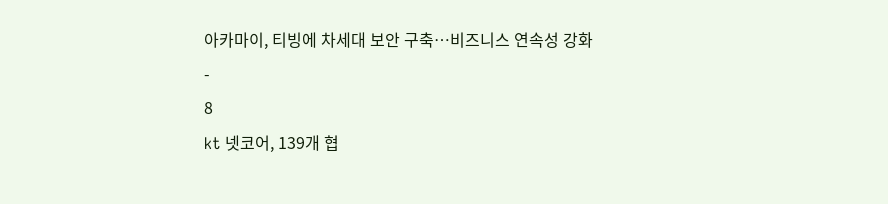아카마이, 티빙에 차세대 보안 구축…비즈니스 연속성 강화
-
8
kt 넷코어, 139개 협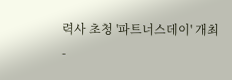력사 초청 '파트너스데이' 개최
-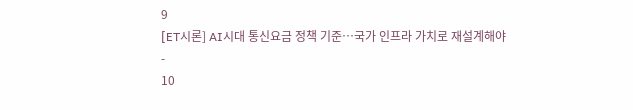9
[ET시론] AI시대 통신요금 정책 기준…국가 인프라 가치로 재설계해야
-
10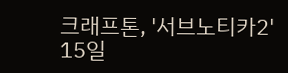크래프톤, '서브노티카2' 15일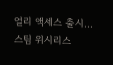얼리 액세스 출시... 스팀 위시리스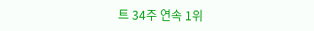트 34주 연속 1위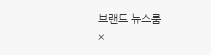브랜드 뉴스룸
×